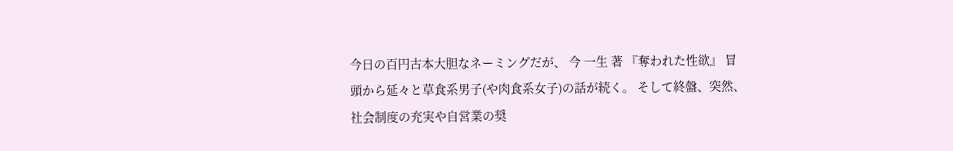今日の百円古本大胆なネーミングだが、 今 一生 著 『奪われた性欲』 冒頭から延々と草食系男子(や肉食系女子)の話が続く。 そして終盤、突然、社会制度の充実や自営業の奨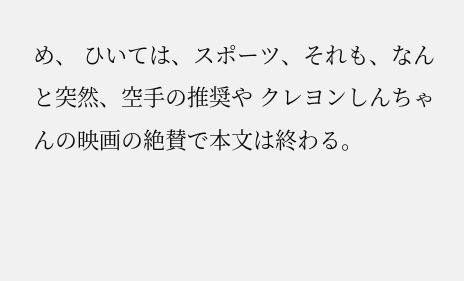め、 ひいては、スポーツ、それも、なんと突然、空手の推奨や クレヨンしんちゃんの映画の絶賛で本文は終わる。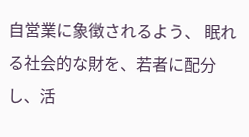自営業に象徴されるよう、 眠れる社会的な財を、若者に配分し、活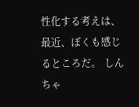性化する考えは、 最近、ぼくも感じるところだ。 しんちゃ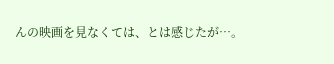んの映画を見なくては、とは感じたが…。